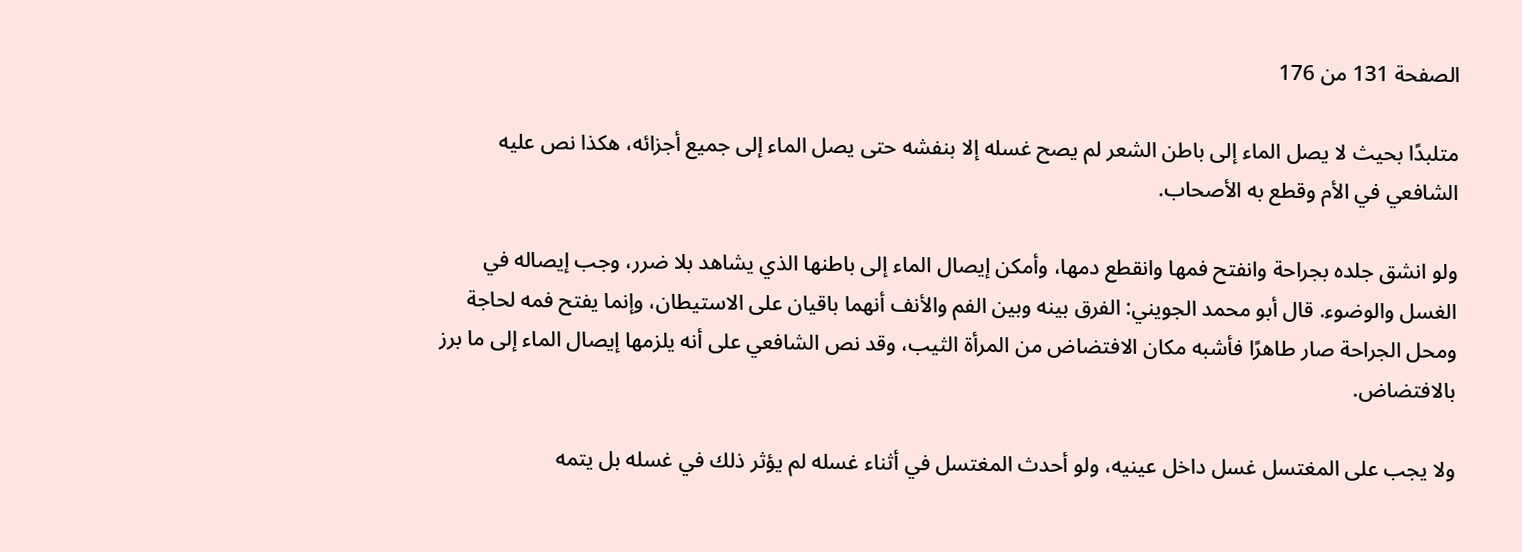الصفحة 131 من 176

متلبدًا بحيث لا يصل الماء إلى باطن الشعر لم يصح غسله إلا بنفشه حتى يصل الماء إلى جميع أجزائه، هكذا نص عليه الشافعي في الأم وقطع به الأصحاب.

ولو انشق جلده بجراحة وانفتح فمها وانقطع دمها، وأمكن إيصال الماء إلى باطنها الذي يشاهد بلا ضرر، وجب إيصاله في الغسل والوضوء. قال أبو محمد الجويني: الفرق بينه وبين الفم والأنف أنهما باقيان على الاستيطان، وإنما يفتح فمه لحاجة ومحل الجراحة صار طاهرًا فأشبه مكان الافتضاض من المرأة الثيب، وقد نص الشافعي على أنه يلزمها إيصال الماء إلى ما برز بالافتضاض.

ولا يجب على المغتسل غسل داخل عينيه، ولو أحدث المغتسل في أثناء غسله لم يؤثر ذلك في غسله بل يتمه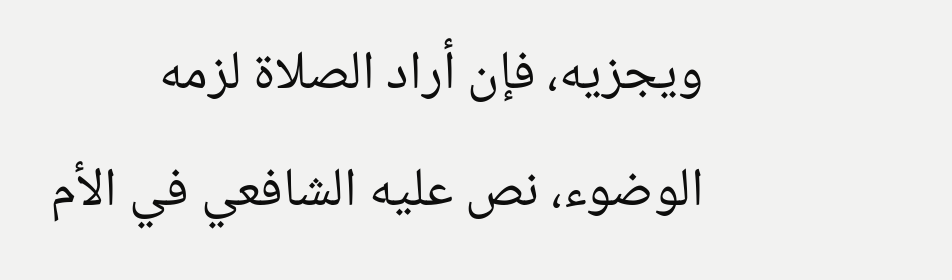ويجزيه، فإن أراد الصلاة لزمه الوضوء، نص عليه الشافعي في الأم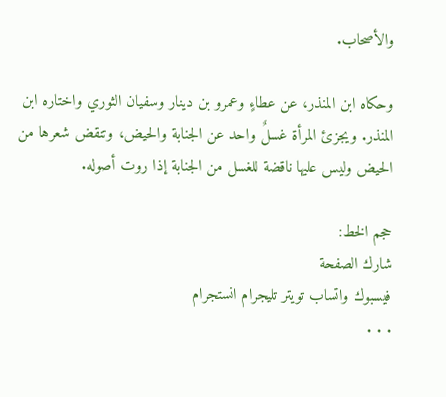والأصحاب.

وحكاه ابن المنذر، عن عطاءٍ وعمرو بن دينار وسفيان الثوري واختاره ابن المنذر. ويجزئ المرأة غسلٌ واحد عن الجنابة والحيض، وتنقض شعرها من الحيض وليس عليها ناقضة للغسل من الجنابة إذا روت أصوله.

حجم الخط:
شارك الصفحة
فيسبوك واتساب تويتر تليجرام انستجرام
. . .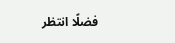فضلًا انتظر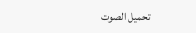تحميل الصوت